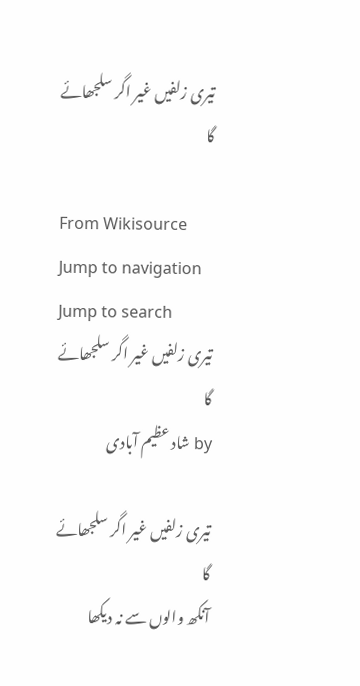تیری زلفیں غیر اگر سلجھائے گا

From Wikisource
Jump to navigation Jump to search
تیری زلفیں غیر اگر سلجھائے گا
by شاد عظیم آبادی

تیری زلفیں غیر اگر سلجھائے گا
آنکھ والوں سے نہ دیکھا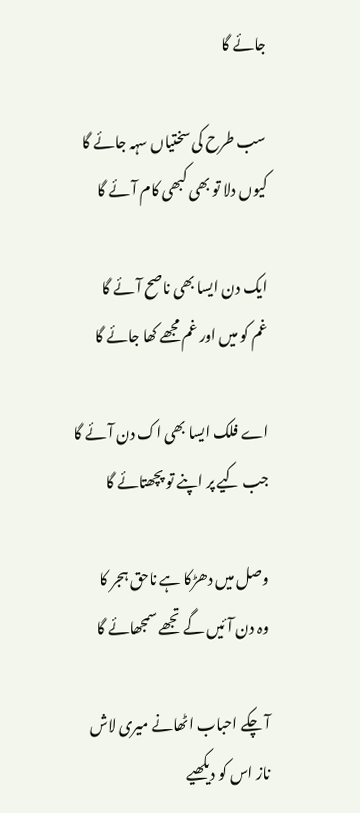جائے گا

سب طرح کی سختیاں سہہ جائے گا
کیوں دلا تو بھی کبھی کام آئے گا

ایک دن ایسا بھی ناصح آئے گا
غم کو میں اور غم مجھے کھا جائے گا

اے فلک ایسا بھی اک دن آئے گا
جب کیے پر اپنے تو پچھتائے گا

وصل میں دھڑکا ہے ناحق ہجر کا
وہ دن آئیں گے تجھے سمجھائے گا

آ چکے احباب اٹھانے میری لاش
ناز اس کو دیکھیے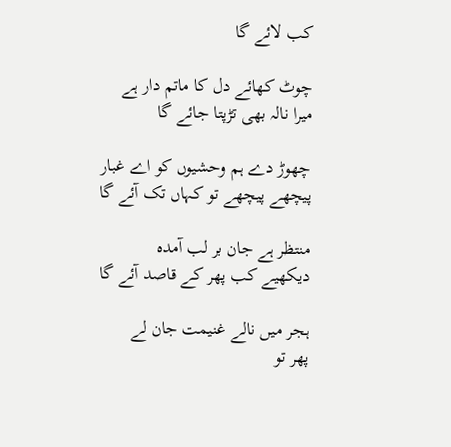کب لائے گا

چوٹ کھائے دل کا ماتم دار ہے
میرا نالہ بھی تڑپتا جائے گا

چھوڑ دے ہم وحشیوں کو اے غبار
پیچھے پیچھے تو کہاں تک آئے گا

منتظر ہے جان بر لب آمدہ
دیکھیے کب پھر کے قاصد آئے گا

ہجر میں نالے غنیمت جان لے
پھر تو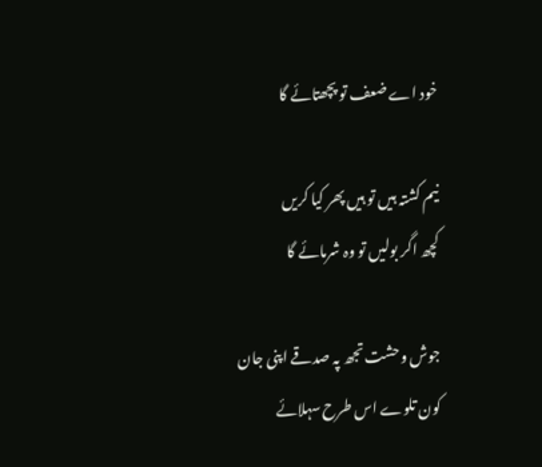خود اے ضعف تو پچھتائے گا

نیم کشتہ ہیں تو ہیں پھر کیا کریں
کچھ اگر بولیں تو وہ شرمائے گا

جوش وحشت تجھ پہ صدقے اپنی جان
کون تلوے اس طرح سہلائے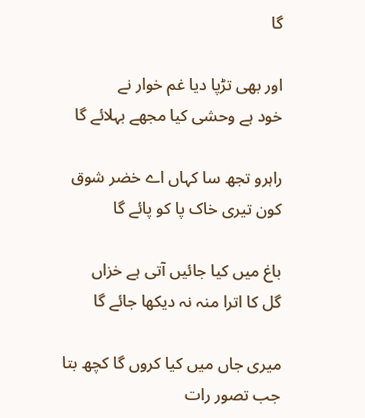گا

اور بھی تڑپا دیا غم خوار نے
خود ہے وحشی کیا مجھے بہلائے گا

راہرو تجھ سا کہاں اے خضر شوق
کون تیری خاک پا کو پائے گا

باغ میں کیا جائیں آتی ہے خزاں
گل کا اترا منہ نہ دیکھا جائے گا

میری جاں میں کیا کروں گا کچھ بتا
جب تصور رات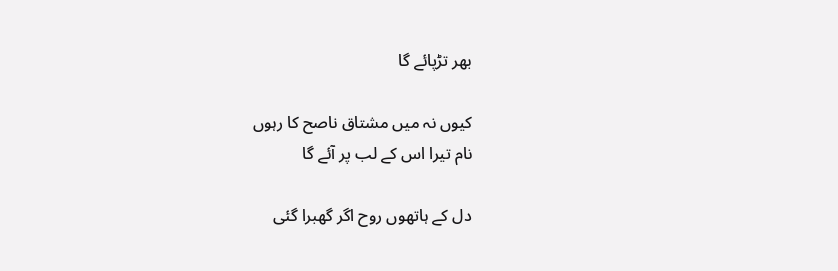بھر تڑپائے گا

کیوں نہ میں مشتاق ناصح کا رہوں
نام تیرا اس کے لب پر آئے گا

دل کے ہاتھوں روح اگر گھبرا گئی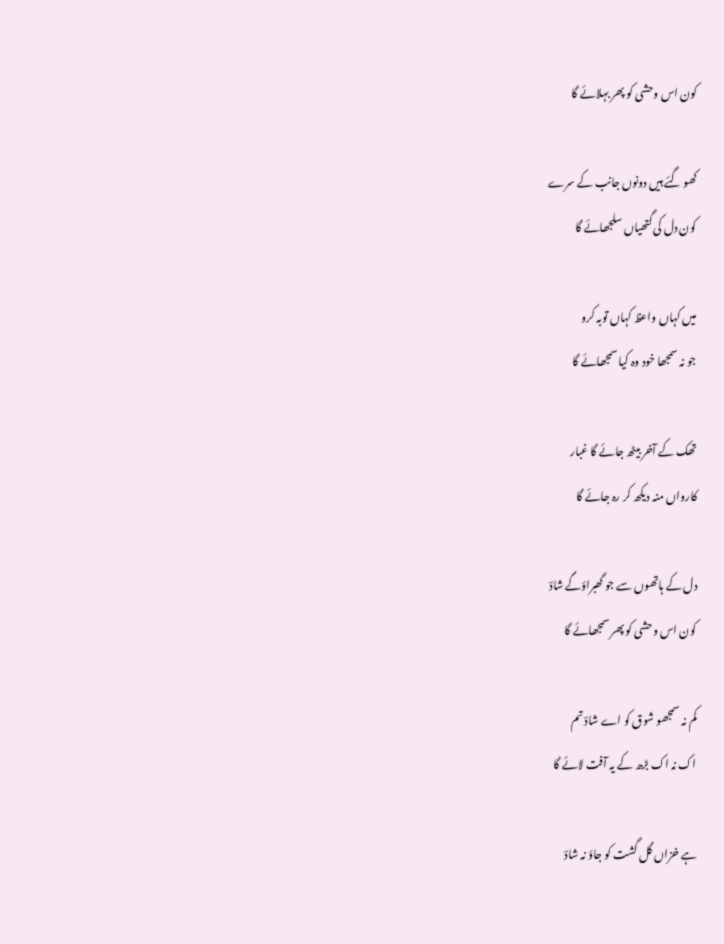کون اس وحشی کو پھر بہلائے گا

کھو گئے ہیں دونوں جانب کے سرے
کون دل کی گتھیاں سلجھائے گا

میں کہاں واعظ کہاں توبہ کرو
جو نہ سمجھا خود وہ کیا سمجھائے گا

تھک کے آخر بیٹھ جائے گا غبار
کارواں منہ دیکھ کر رہ جائے گا

دل کے ہاتھوں سے جو گھبراؤگے شادؔ
کون اس وحشی کو پھر سمجھائے گا

کم نہ سمجھو شوق کو اے شادؔ تم
اک نہ اک بڑھ کے یہ آفت لائے گا

ہے خزاں گل گشت کو جاؤ نہ شادؔ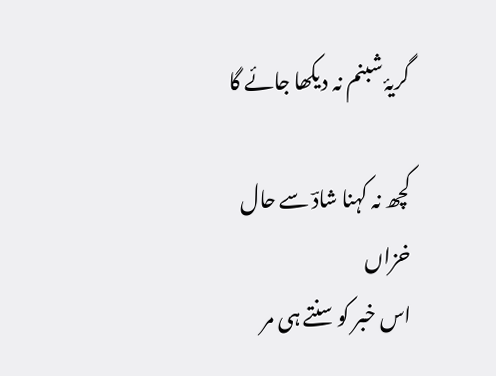گریۂ شبنم نہ دیکھا جائے گا

کچھ نہ کہنا شادؔ سے حال خزاں
اس خبر کو سنتے ہی مر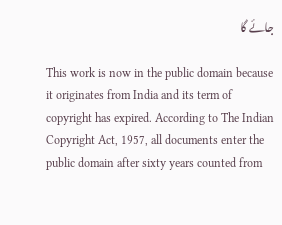جائے گا

This work is now in the public domain because it originates from India and its term of copyright has expired. According to The Indian Copyright Act, 1957, all documents enter the public domain after sixty years counted from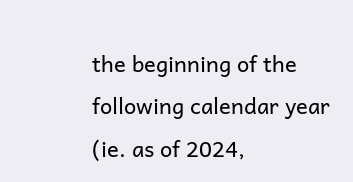the beginning of the following calendar year (ie. as of 2024,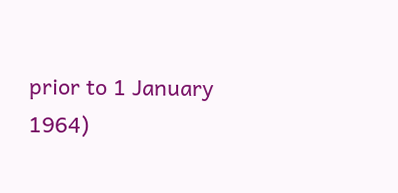prior to 1 January 1964)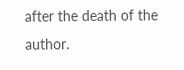after the death of the author.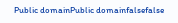Public domainPublic domainfalsefalse